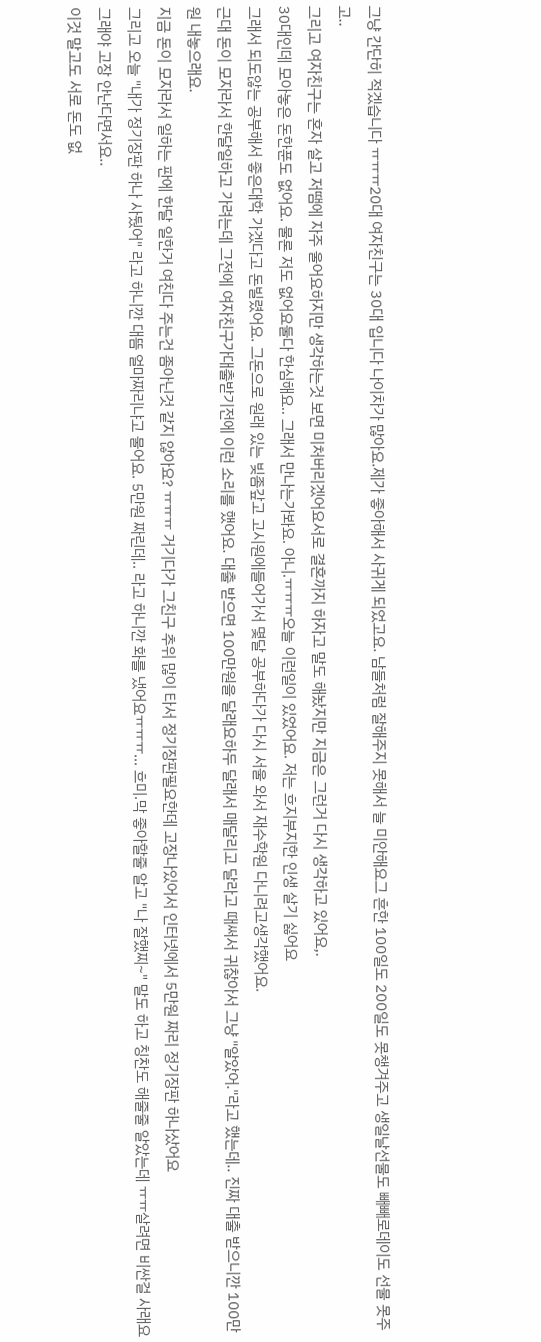그냥 간단히 적겠습니다 ㅠㅠㅠ20대 여자친구는 30대 입니다 나이차가 많아요.제가 좋아해서 사귀게 되었고요. 남들처럼 잘해주지 못해서 늘 미안해요그 흔한 100일도 200일도 못챙겨주고 생일날선물도 빼빼로데이도 선물 못주고..
그리고 여자친구는 혼자 살고 저땜에 자주 울어요하지만 생각하는것 보면 미처버리겠어요서로 결혼까지 하자고 말도 해놨지만 지금은 그런거 다시 생각하고 있어요,.
30대인데 모아놓은 돈한푼도 없어요. 물론 저도 없어요둘다 한심해요.. 그래서 만나는가봐요. 아니.ㅠㅠㅠ오늘 이런일이 있었어요. 저는 흐지부지한 인생 살기 싫어요
그래서 되도않는 공부해서 좋은대학 가겠다고 돈빌렸어요. 그돈으로 원래 있는 빚좀갚고 고시원에들어가서 몇달 공부하다가 다시 서울 와서 재수학원 다니려고생각했어요.
근대 돈이 모자라서 한달일하고 가려는데 그전에 여자친구가대출받기전에 이런 소리를 했어요. 대출 받으면 100만원을 달래요하두 달래서 매달리고 달라고 때써서 귀찮아서 그냥 "알았어."라고 했는데.. 진짜 대출 받으니깐 100만원 내놓으래요.
지금 돈이 모자라서 일하는 판에 한달 일한거 여친다 주는건 좀아닌것 같지 않아요? ㅠㅠㅠ 거기다가 그친구 추위 많이 타서 정기장판필요한데 고장나있어서 인터넷에서 5만원 짜리 정기장판 하나샀어요
그리고 오늘 "내가 정기장판 하나 사뒀어" 라고 하니깐 대뜸 얼마짜리냐고 물어요. 5만원 짜린데.. 라고 하니깐 화를 냈어요ㅠㅠㅠ... 흐미.막 좋아할줄 알고 "나 잘했찌~" 말도 하고 칭찬도 해줄줄 알았는데 ㅠㅠ살려면 비싼걸 사래요 그래야 고장 안난다면서요..
이것 말고도 서로 돈도 없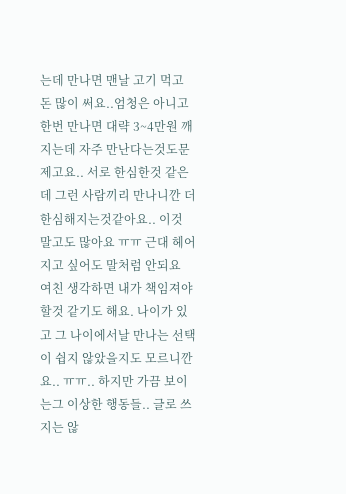는데 만나면 맨날 고기 먹고 돈 많이 써요..엄청은 아니고 한번 만나면 대략 3~4만원 깨지는데 자주 만난다는것도문제고요.. 서로 한심한것 같은데 그런 사람끼리 만나니깐 더 한심해지는것같아요.. 이것 말고도 많아요 ㅠㅠ 근대 헤어지고 싶어도 말처럼 안되요
여친 생각하면 내가 책임져야 할것 같기도 해요. 나이가 있고 그 나이에서날 만나는 선택이 쉽지 않았을지도 모르니깐요.. ㅠㅠ.. 하지만 가끔 보이는그 이상한 행동들.. 글로 쓰지는 않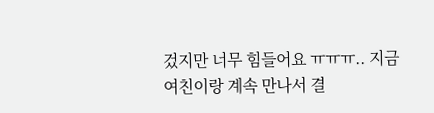겄지만 너무 힘들어요 ㅠㅠㅠ.. 지금 여친이랑 계속 만나서 결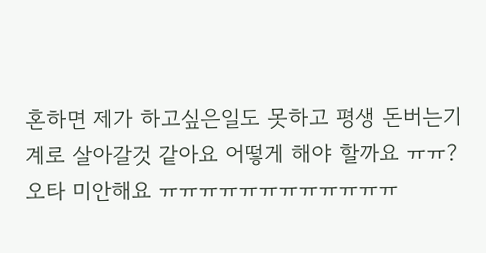혼하면 제가 하고싶은일도 못하고 평생 돈버는기계로 살아갈것 같아요 어떻게 해야 할까요 ㅠㅠ?
오타 미안해요 ㅠㅠㅠㅠㅠㅠㅠㅠㅠㅠㅠㅠ